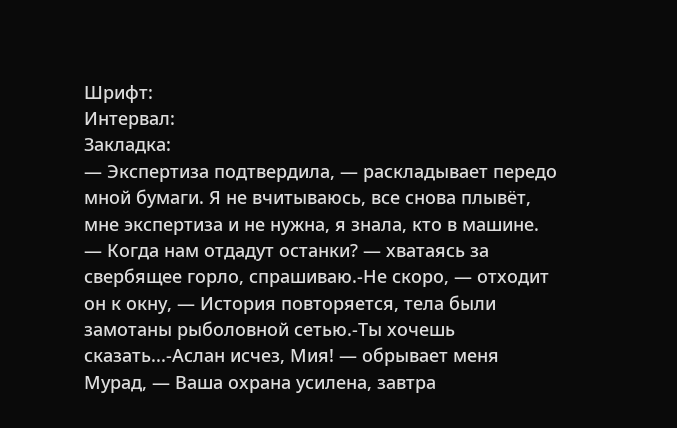Шрифт:
Интервал:
Закладка:
— Экспертиза подтвердила, — раскладывает передо мной бумаги. Я не вчитываюсь, все снова плывёт, мне экспертиза и не нужна, я знала, кто в машине.
— Когда нам отдадут останки? — хватаясь за свербящее горло, спрашиваю.-Не скоро, — отходит он к окну, — История повторяется, тела были замотаны рыболовной сетью.-Ты хочешь сказать...-Аслан исчез, Мия! — обрывает меня Мурад, — Ваша охрана усилена, завтра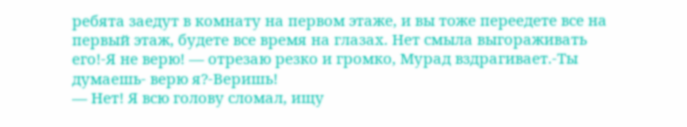ребята заедут в комнату на первом этаже, и вы тоже переедете все на первый этаж, будете все время на глазах. Нет смыла выгораживать его!-Я не верю! — отрезаю резко и громко, Мурад вздрагивает.-Ты думаешь- верю я?-Веришь!
— Нет! Я всю голову сломал, ищу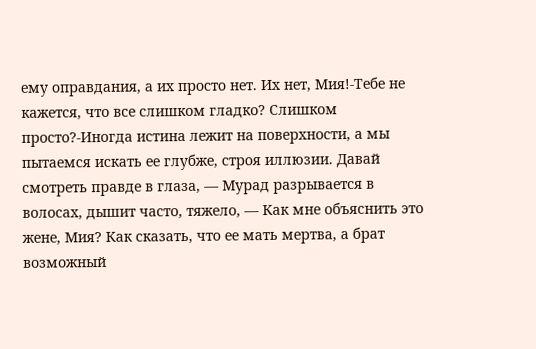ему оправдания, а их просто нет. Их нет, Мия!-Тебе не кажется, что все слишком гладко? Слишком просто?-Иногда истина лежит на поверхности, а мы пытаемся искать ее глубже, строя иллюзии. Давай смотреть правде в глаза, — Мурад разрывается в волосах, дышит часто, тяжело, — Как мне объяснить это жене, Мия? Как сказать, что ее мать мертва, а брат возможный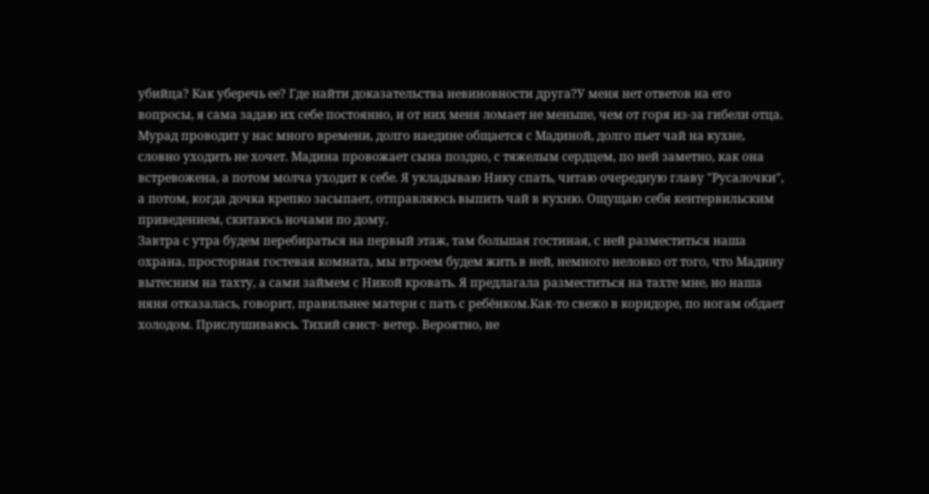убийца? Как уберечь ее? Где найти доказательства невиновности друга?У меня нет ответов на его вопросы, я сама задаю их себе постоянно, и от них меня ломает не меньше, чем от горя из-за гибели отца.
Мурад проводит у нас много времени, долго наедине общается с Мадиной, долго пьет чай на кухне, словно уходить не хочет. Мадина провожает сына поздно, с тяжелым сердцем, по ней заметно, как она встревожена, а потом молча уходит к себе. Я укладываю Нику спать, читаю очередную главу "Русалочки", а потом, когда дочка крепко засыпает, отправляюсь выпить чай в кухню. Ощущаю себя кентервильским приведением, скитаюсь ночами по дому.
Завтра с утра будем перебираться на первый этаж, там большая гостиная, с ней разместиться наша охрана, просторная гостевая комната, мы втроем будем жить в ней, немного неловко от того, что Мадину вытесним на тахту, а сами займем с Никой кровать. Я предлагала разместиться на тахте мне, но наша няня отказалась, говорит, правильнее матери с пать с ребёнком.Как-то свежо в коридоре, по ногам обдает холодом. Прислушиваюсь. Тихий свист- ветер. Вероятно, не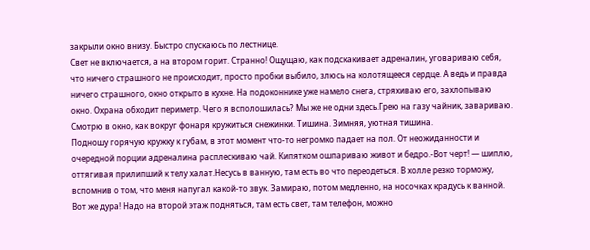закрыли окно внизу. Быстро спускаюсь по лестнице.
Свет не включается, а на втором горит. Странно! Ощущаю, как подскакивает адреналин, уговариваю себя, что ничего страшного не происходит, просто пробки выбило, злюсь на колотящееся сердце. А ведь и правда ничего страшного, окно открыто в кухне. На подоконнике уже намело снега, стряхиваю его, захлопываю окно. Охрана обходит периметр. Чего я всполошилась? Мы же не одни здесь.Грею на газу чайник, завариваю. Смотрю в окно, как вокруг фонаря кружиться снежинки. Тишина. Зимняя, уютная тишина.
Подношу горячую кружку к губам, в этот момент что-то негромко падает на пол. От неожиданности и очередной порции адреналина расплескиваю чай. Кипятком ошпариваю живот и бедро.-Вот черт! — шиплю, оттягивая прилипший к телу халат.Несусь в ванную, там есть во что переодеться. В холле резко торможу, вспомнив о том, что меня напугал какой-то звук. Замираю, потом медленно, на носочках крадусь к ванной. Вот же дура! Надо на второй этаж подняться, там есть свет, там телефон, можно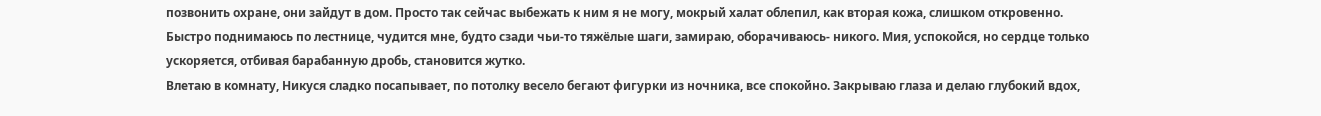позвонить охране, они зайдут в дом. Просто так сейчас выбежать к ним я не могу, мокрый халат облепил, как вторая кожа, слишком откровенно.
Быстро поднимаюсь по лестнице, чудится мне, будто сзади чьи-то тяжёлые шаги, замираю, оборачиваюсь- никого. Мия, успокойся, но сердце только ускоряется, отбивая барабанную дробь, становится жутко.
Влетаю в комнату, Никуся сладко посапывает, по потолку весело бегают фигурки из ночника, все спокойно. Закрываю глаза и делаю глубокий вдох,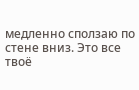медленно сползаю по стене вниз. Это все твоё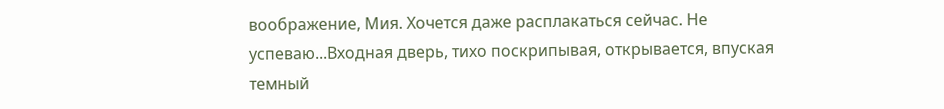воображение, Мия. Хочется даже расплакаться сейчас. Не успеваю...Входная дверь, тихо поскрипывая, открывается, впуская темный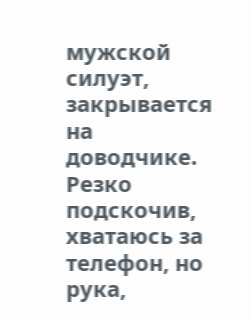мужской силуэт, закрывается на доводчике. Резко подскочив, хватаюсь за телефон, но рука,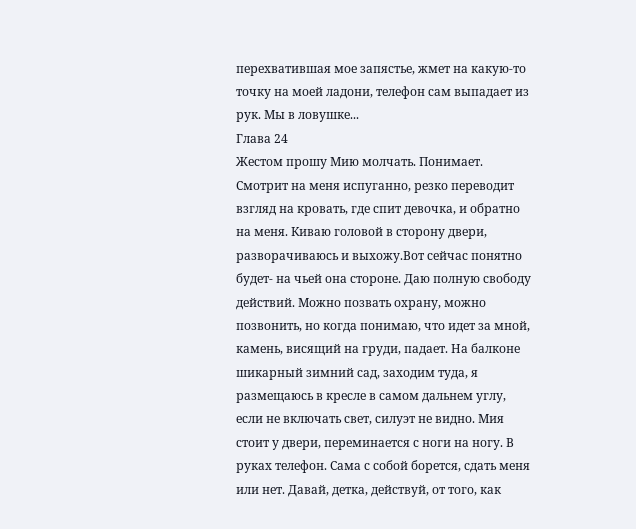перехватившая мое запястье, жмет на какую-то точку на моей ладони, телефон сам выпадает из рук. Мы в ловушке...
Глава 24
Жестом прошу Мию молчать. Понимает. Смотрит на меня испуганно, резко переводит взгляд на кровать, где спит девочка, и обратно на меня. Киваю головой в сторону двери, разворачиваюсь и выхожу.Вот сейчас понятно будет- на чьей она стороне. Даю полную свободу действий. Можно позвать охрану, можно позвонить, но когда понимаю, что идет за мной, камень, висящий на груди, падает. На балконе шикарный зимний сад, заходим туда, я размещаюсь в кресле в самом дальнем углу, если не включать свет, силуэт не видно. Мия стоит у двери, переминается с ноги на ногу. В руках телефон. Сама с собой борется, сдать меня или нет. Давай, детка, действуй, от того, как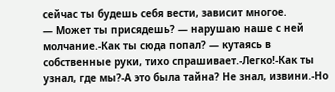сейчас ты будешь себя вести, зависит многое.
— Может ты присядешь? — нарушаю наше с ней молчание.-Как ты сюда попал? — кутаясь в собственные руки, тихо спрашивает.-Легко!-Как ты узнал, где мы?-А это была тайна? Не знал, извини.-Но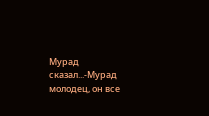Мурад сказал...-Мурад молодец, он все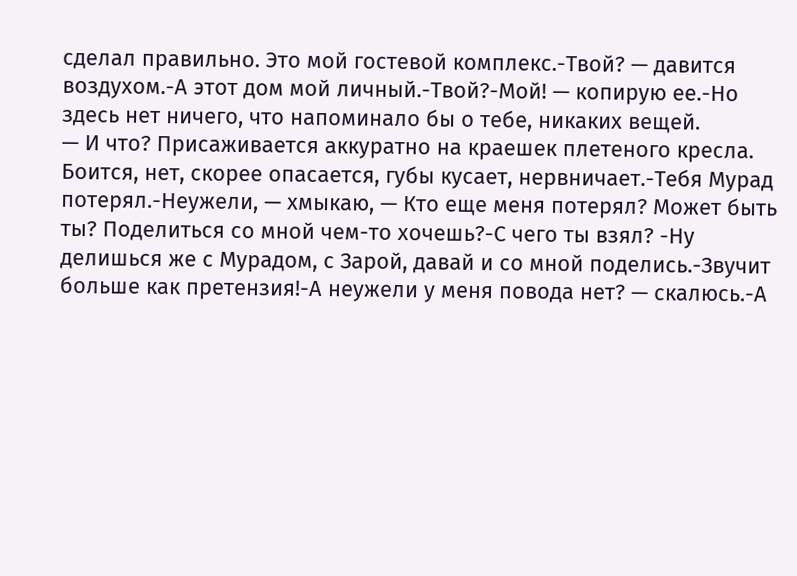сделал правильно. Это мой гостевой комплекс.-Твой? — давится воздухом.-А этот дом мой личный.-Твой?-Мой! — копирую ее.-Но здесь нет ничего, что напоминало бы о тебе, никаких вещей.
— И что? Присаживается аккуратно на краешек плетеного кресла. Боится, нет, скорее опасается, губы кусает, нервничает.-Тебя Мурад потерял.-Неужели, — хмыкаю, — Кто еще меня потерял? Может быть ты? Поделиться со мной чем-то хочешь?-С чего ты взял? -Ну делишься же с Мурадом, с Зарой, давай и со мной поделись.-Звучит больше как претензия!-А неужели у меня повода нет? — скалюсь.-А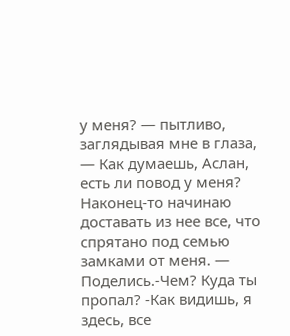у меня? — пытливо, заглядывая мне в глаза, — Как думаешь, Аслан, есть ли повод у меня?
Наконец-то начинаю доставать из нее все, что спрятано под семью замками от меня. — Поделись.-Чем? Куда ты пропал? -Как видишь, я здесь, все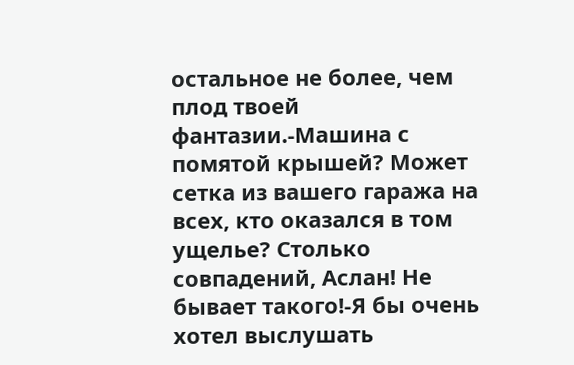остальное не более, чем плод твоей фантазии.-Машина с помятой крышей? Может сетка из вашего гаража на всех, кто оказался в том ущелье? Столько совпадений, Аслан! Не бывает такого!-Я бы очень хотел выслушать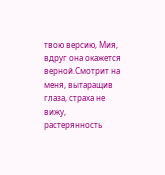твою версию, Мия, вдруг она окажется верной.Смотрит на меня, вытаращив глаза, страха не вижу, растерянность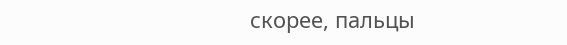скорее, пальцы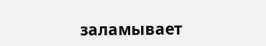заламывает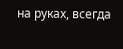на руках, всегда